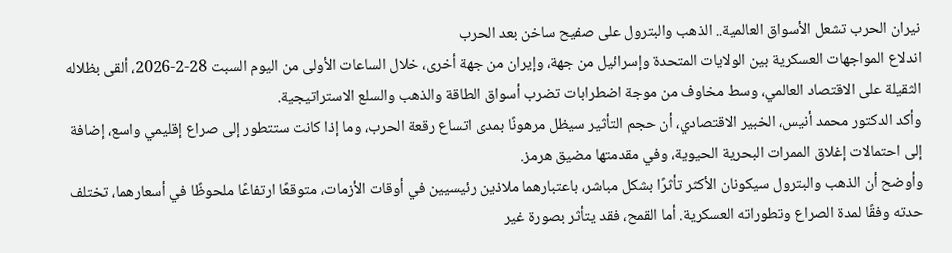نيران الحرب تشعل الأسواق العالمية.. الذهب والبترول على صفيح ساخن بعد الحرب
اندلاع المواجهات العسكرية بين الولايات المتحدة وإسرائيل من جهة، وإيران من جهة أخرى، خلال الساعات الأولى من اليوم السبت 28-2-2026، ألقى بظلاله الثقيلة على الاقتصاد العالمي، وسط مخاوف من موجة اضطرابات تضرب أسواق الطاقة والذهب والسلع الاستراتيجية.
وأكد الدكتور محمد أنيس، الخبير الاقتصادي، أن حجم التأثير سيظل مرهونًا بمدى اتساع رقعة الحرب، وما إذا كانت ستتطور إلى صراع إقليمي واسع، إضافة إلى احتمالات إغلاق الممرات البحرية الحيوية، وفي مقدمتها مضيق هرمز.
وأوضح أن الذهب والبترول سيكونان الأكثر تأثرًا بشكل مباشر، باعتبارهما ملاذين رئيسيين في أوقات الأزمات، متوقعًا ارتفاعًا ملحوظًا في أسعارهما، تختلف حدته وفقًا لمدة الصراع وتطوراته العسكرية. أما القمح، فقد يتأثر بصورة غير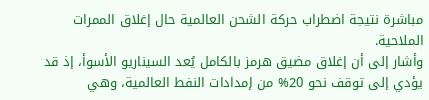مباشرة نتيجة اضطراب حركة الشحن العالمية حال إغلاق الممرات الملاحية.
وأشار إلى أن إغلاق مضيق هرمز بالكامل يُعد السيناريو الأسوأ، إذ قد يؤدي إلى توقف نحو 20% من إمدادات النفط العالمية، وهي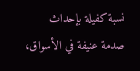نسبة كفيلة بإحداث صدمة عنيفة في الأسواق،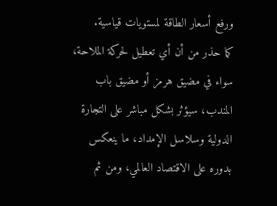ورفع أسعار الطاقة لمستويات قياسية.
كما حذر من أن أي تعطيل لحركة الملاحة، سواء في مضيق هرمز أو مضيق باب المندب، سيؤثر بشكل مباشر على التجارة الدولية وسلاسل الإمداد، ما ينعكس بدوره على الاقتصاد العالمي، ومن ثم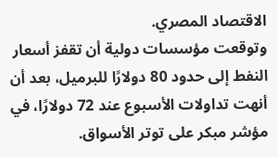الاقتصاد المصري.
وتوقعت مؤسسات دولية أن تقفز أسعار النفط إلى حدود 80 دولارًا للبرميل، بعد أن أنهت تداولات الأسبوع عند 72 دولارًا، في مؤشر مبكر على توتر الأسواق.